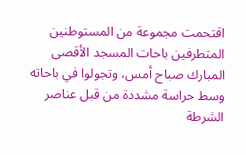اقتحمت مجموعة من المستوطنين المتطرفين باحات المسجد الأقصى المبارك صباح أمس، وتجولوا في باحاته وسط حراسة مشددة من قبل عناصر الشرطة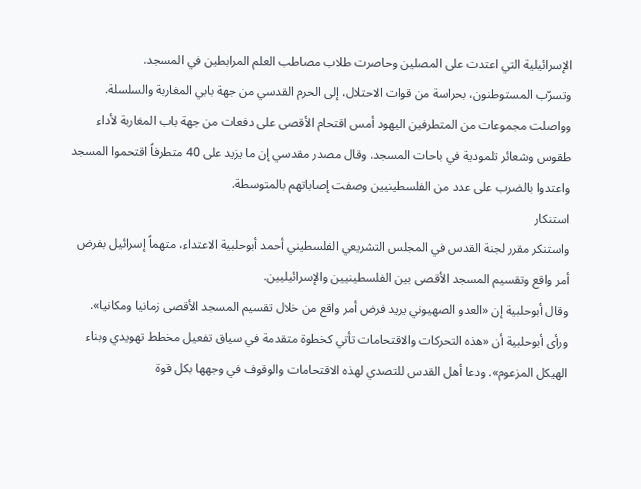الإسرائيلية التي اعتدت على المصلين وحاصرت طلاب مصاطب العلم المرابطين في المسجد.
وتسرّب المستوطنون، بحراسة من قوات الاحتلال، إلى الحرم القدسي من جهة بابي المغاربة والسلسلة.
وواصلت مجموعات من المتطرفين اليهود أمس اقتحام الأقصى على دفعات من جهة باب المغاربة لأداء طقوس وشعائر تلمودية في باحات المسجد. وقال مصدر مقدسي إن ما يزيد على 40 متطرفاً اقتحموا المسجد واعتدوا بالضرب على عدد من الفلسطينيين وصفت إصاباتهم بالمتوسطة.
استنكار
واستنكر مقرر لجنة القدس في المجلس التشريعي الفلسطيني أحمد أبوحلبية الاعتداء، متهماً إسرائيل بفرض أمر واقع وتقسيم المسجد الأقصى بين الفلسطينيين والإسرائيليين.
وقال أبوحلبية إن «العدو الصهيوني يريد فرض أمر واقع من خلال تقسيم المسجد الأقصى زمانيا ومكانيا».
ورأى أبوحلبية أن «هذه التحركات والاقتحامات تأتي كخطوة متقدمة في سياق تفعيل مخطط تهويدي وبناء الهيكل المزعوم». ودعا أهل القدس للتصدي لهذه الاقتحامات والوقوف في وجهها بكل قوة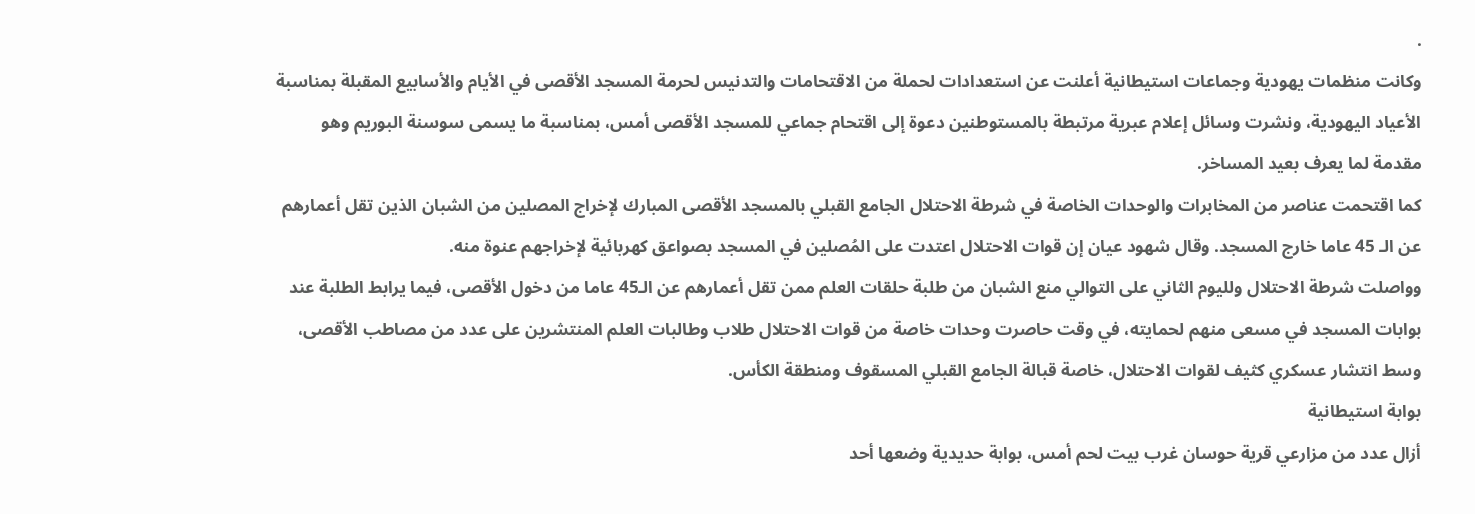.
وكانت منظمات يهودية وجماعات استيطانية أعلنت عن استعدادات لحملة من الاقتحامات والتدنيس لحرمة المسجد الأقصى في الأيام والأسابيع المقبلة بمناسبة الأعياد اليهودية، ونشرت وسائل إعلام عبرية مرتبطة بالمستوطنين دعوة إلى اقتحام جماعي للمسجد الأقصى أمس، بمناسبة ما يسمى سوسنة البوريم وهو مقدمة لما يعرف بعيد المساخر.
كما اقتحمت عناصر من المخابرات والوحدات الخاصة في شرطة الاحتلال الجامع القبلي بالمسجد الأقصى المبارك لإخراج المصلين من الشبان الذين تقل أعمارهم عن الـ 45 عاما خارج المسجد. وقال شهود عيان إن قوات الاحتلال اعتدت على المُصلين في المسجد بصواعق كهربائية لإخراجهم عنوة منه.
وواصلت شرطة الاحتلال ولليوم الثاني على التوالي منع الشبان من طلبة حلقات العلم ممن تقل أعمارهم عن الـ45 عاما من دخول الأقصى، فيما يرابط الطلبة عند بوابات المسجد في مسعى منهم لحمايته، في وقت حاصرت وحدات خاصة من قوات الاحتلال طلاب وطالبات العلم المنتشرين على عدد من مصاطب الأقصى، وسط انتشار عسكري كثيف لقوات الاحتلال، خاصة قبالة الجامع القبلي المسقوف ومنطقة الكأس.
بوابة استيطانية
أزال عدد من مزارعي قرية حوسان غرب بيت لحم أمس، بوابة حديدية وضعها أحد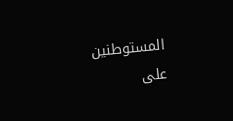المستوطنين على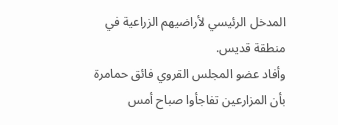المدخل الرئيسي لأراضيهم الزراعية في منطقة قديس.
وأفاد عضو المجلس القروي فائق حمامرة بأن المزارعين تفاجأوا صباح أمس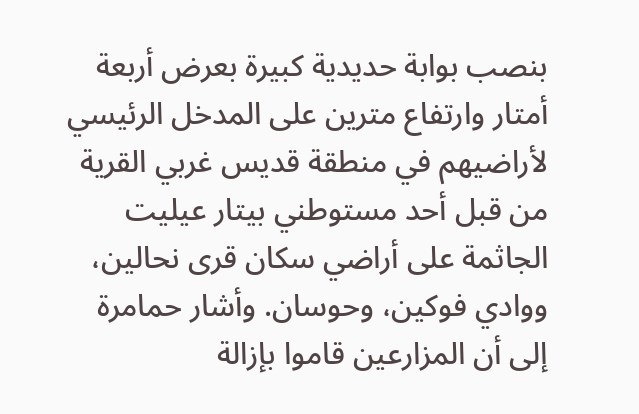بنصب بوابة حديدية كبيرة بعرض أربعة أمتار وارتفاع مترين على المدخل الرئيسي لأراضيهم في منطقة قديس غربي القرية من قبل أحد مستوطني بيتار عيليت الجاثمة على أراضي سكان قرى نحالين، ووادي فوكين، وحوسان. وأشار حمامرة إلى أن المزارعين قاموا بإزالة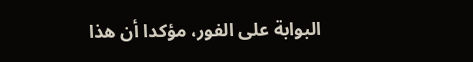البوابة على الفور، مؤكدا أن هذا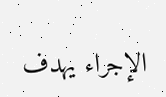الإجراء يهدف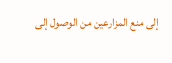إلى منع المزارعين من الوصول إلى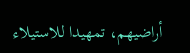أراضيهم، تمهيدا للاستيلاء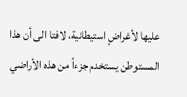عليها لأغراضٍ استيطانية، لافتا الى أن هذا المستوطن يستخدم جزءاً من هذه الأراضي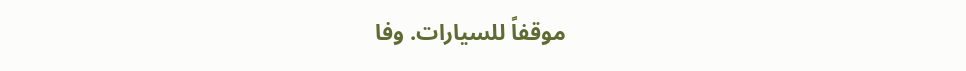موقفاً للسيارات. وفا